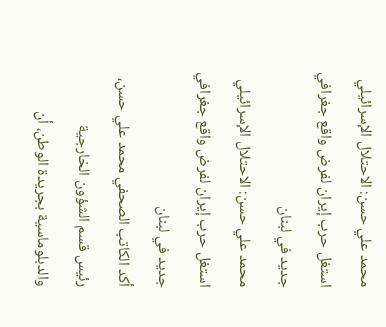محمد علي حسن: الاحتلال الإسرائيلي استغل حرب إيران لفرض واقع جغرافي جديد في لبنان
محمد علي حسن: الاحتلال الإسرائيلي استغل حرب إيران لفرض واقع جغرافي جديد في لبنان
أكد الكاتب الصحفي محمد علي حسن، رئيس قسم الشؤون الخارجية والدبلوماسية بجريدة الوطن، أن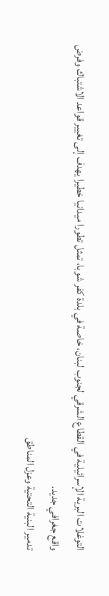التوغلات البرية الإسرائيلية في القطاع الشرقي لجنوب لبنان، خاصة في بلدة كفر شوبا، تمثل تطورا ميدانيا خطيرا يهدف إلى تغيير قواعد الاشتباك وفرض واقع جغرافي جديد.
تدمير البنية التحتية وعزل المناطق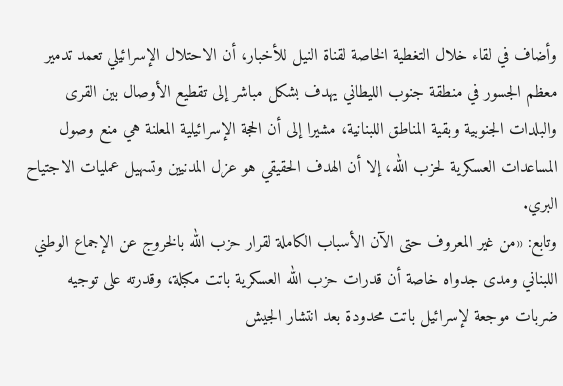وأضاف في لقاء خلال التغطية الخاصة لقناة النيل للأخبار، أن الاحتلال الإسرائيلي تعمد تدمير معظم الجسور في منطقة جنوب الليطاني يهدف بشكل مباشر إلى تقطيع الأوصال بين القرى والبلدات الجنوبية وبقية المناطق اللبنانية، مشيرا إلى أن الحجة الإسرائيلية المعلنة هي منع وصول المساعدات العسكرية لحزب الله، إلا أن الهدف الحقيقي هو عزل المدنيين وتسهيل عمليات الاجتياح البري.
وتابع: «من غير المعروف حتى الآن الأسباب الكاملة لقرار حزب الله بالخروج عن الإجماع الوطني اللبناني ومدى جدواه خاصة أن قدرات حزب الله العسكرية باتت مكبلة، وقدرته على توجيه ضربات موجعة لإسرائيل باتت محدودة بعد انتشار الجيش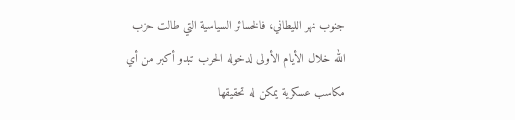جنوب نهر الليطاني، فالخسائر السياسية التي طالت حزب الله خلال الأيام الأولى لدخوله الحرب تبدو أكبر من أي مكاسب عسكرية يمكن له تحقيقها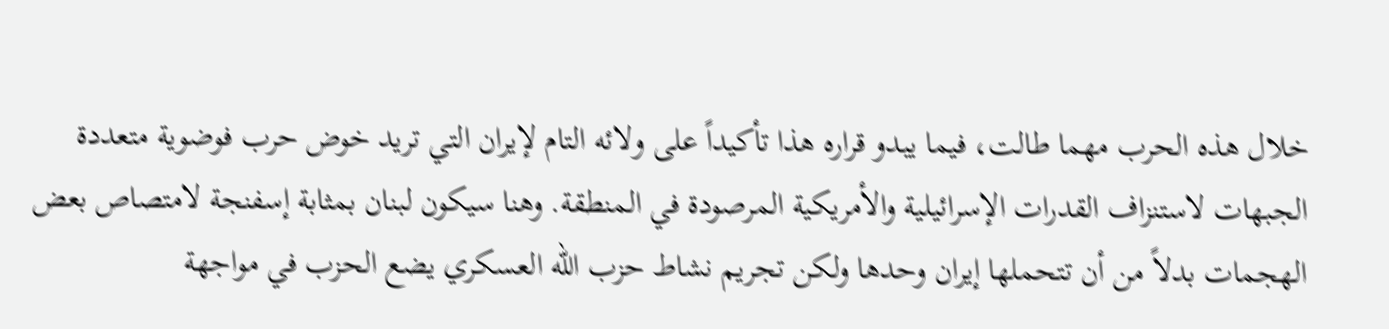خلال هذه الحرب مهما طالت، فيما يبدو قراره هذا تأكيداً على ولائه التام لإيران التي تريد خوض حرب فوضوية متعددة الجبهات لاستنزاف القدرات الإسرائيلية والأمريكية المرصودة في المنطقة. وهنا سيكون لبنان بمثابة إسفنجة لامتصاص بعض الهجمات بدلاً من أن تتحملها إيران وحدها ولكن تجريم نشاط حزب الله العسكري يضع الحزب في مواجهة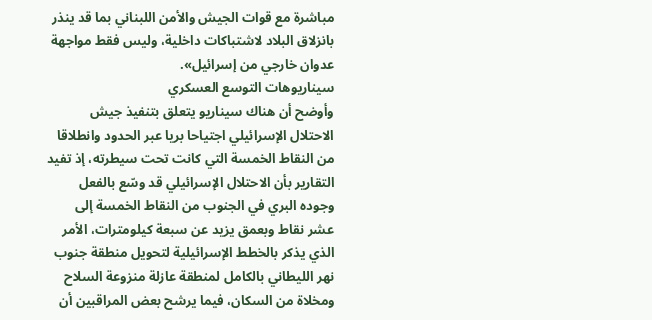مباشرة مع قوات الجيش والأمن اللبناني بما قد ينذر بانزلاق البلاد لاشتباكات داخلية، وليس فقط مواجهة عدوان خارجي من إسرائيل».
سيناريوهات التوسع العسكري
وأوضح أن هناك سيناريو يتعلق بتنفيذ جيش الاحتلال الإسرائيلي اجتياحا بريا عبر الحدود وانطلاقا من النقاط الخمسة التي كانت تحت سيطرته، إذ تفيد التقارير بأن الاحتلال الإسرائيلي قد وسّع بالفعل وجوده البري في الجنوب من النقاط الخمسة إلى عشر نقاط وبعمق يزيد عن سبعة كيلومترات، الأمر الذي يذكر بالخطط الإسرائيلية لتحويل منطقة جنوب نهر الليطاني بالكامل لمنطقة عازلة منزوعة السلاح ومخلاة من السكان، فيما يرشح بعض المراقبين أن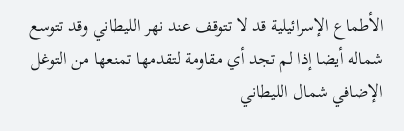الأطماع الإسرائيلية قد لا تتوقف عند نهر الليطاني وقد تتوسع شماله أيضا إذا لم تجد أي مقاومة لتقدمها تمنعها من التوغل الإضافي شمال الليطاني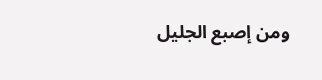ومن إصبع الجليل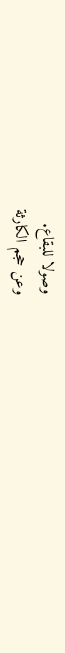وصولا للبقاع.
وعن حجم الكارثة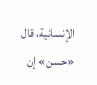الإنسانية، قال «حسن» إن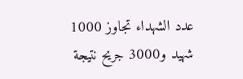عدد الشهداء تجاوز 1000 شهيد و3000 جريح نتيجة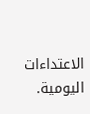الاعتداءات اليومية.